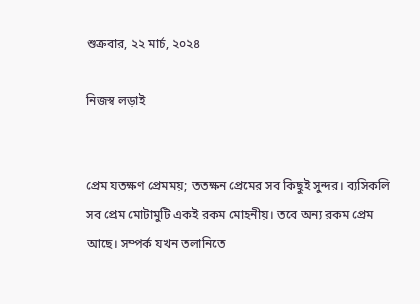শুক্রবার, ২২ মার্চ, ২০২৪

নিজস্ব লড়াই


প্রেম যতক্ষণ প্রেমময়; ততক্ষন প্রেমের সব কিছুই সুন্দর। ব্যসিকলি সব প্রেম মোটামুটি একই রকম মোহনীয়। তবে অন্য রকম প্রেম আছে। সম্পর্ক যখন তলানিতে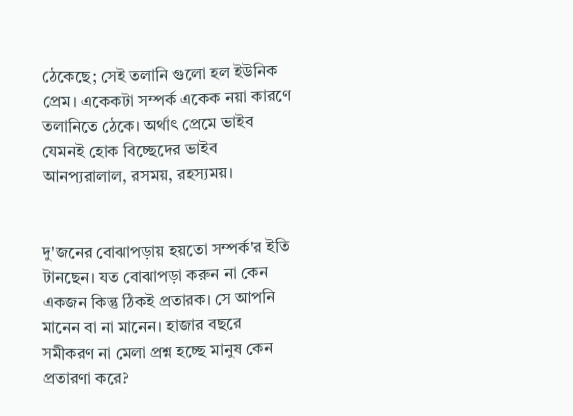ঠেকেছে; সেই তলানি গুলো হল ইউনিক প্রেম। একেকটা সম্পর্ক একেক নয়া কারণে তলানিতে ঠেকে। অর্থাৎ প্রেমে ভাইব যেমনই হোক বিচ্ছেদের ভাইব আনপ্যরালাল, রসময়, রহস্যময়।


দু'জনের বোঝাপড়ায় হয়তো সম্পর্ক'র ইতি টানছেন। যত বোঝাপড়া করুন না কেন একজন কিন্তু ঠিকই প্রতারক। সে আপনি মানেন বা না মানেন। হাজার বছরে সমীকরণ না মেলা প্রশ্ন হচ্ছে মানুষ কেন প্রতারণা করে?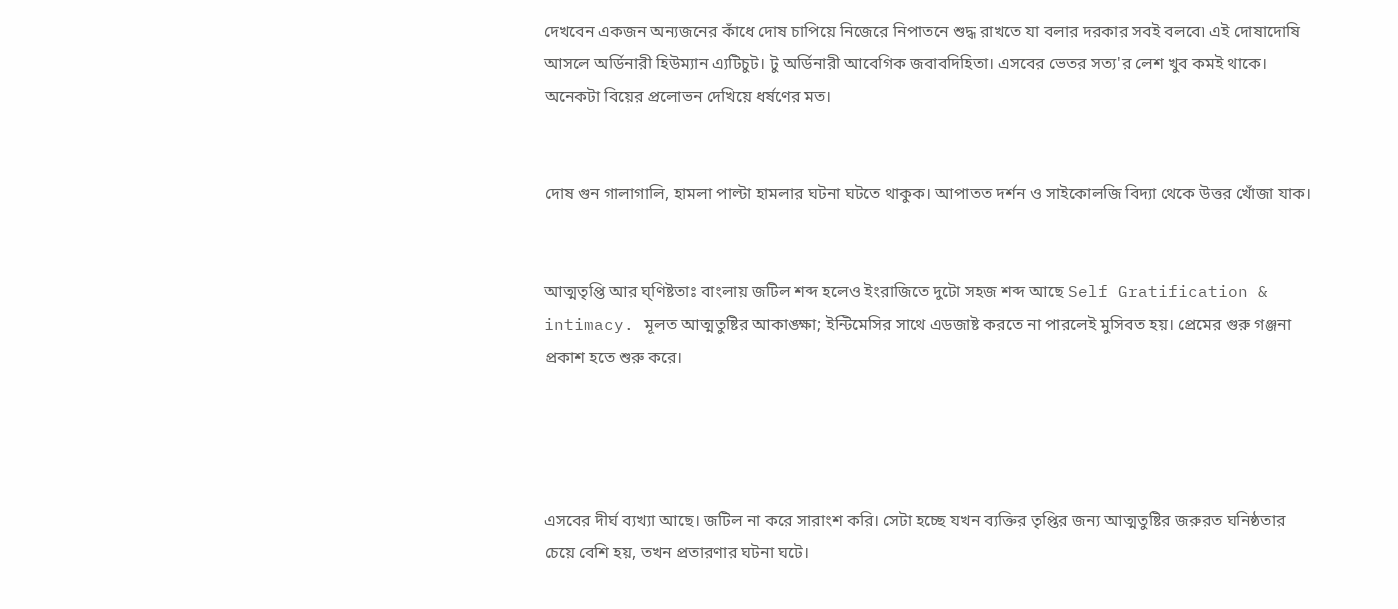দেখবেন একজন অন্যজনের কাঁধে দোষ চাপিয়ে নিজেরে নিপাতনে শুদ্ধ রাখতে যা বলার দরকার সবই বলবে৷ এই দোষাদোষি আসলে অর্ডিনারী হিউম্যান এ্যটিচুট। টু অর্ডিনারী আবেগিক জবাবদিহিতা। এসবের ভেতর সত্য'র লেশ খুব কমই থাকে। অনেকটা বিয়ের প্রলোভন দেখিয়ে ধর্ষণের মত।


দোষ গুন গালাগালি, হামলা পাল্টা হামলার ঘটনা ঘটতে থাকুক। আপাতত দর্শন ও সাইকোলজি বিদ্যা থেকে উত্তর খোঁজা যাক।


আত্মতৃপ্তি আর ঘ্ণিষ্টতাঃ বাংলায় জটিল শব্দ হলেও ইংরাজিতে দুটো সহজ শব্দ আছে Self Gratification & intimacy. মূলত আত্মতুষ্টির আকাঙ্ক্ষা; ইন্টিমেসির সাথে এডজাষ্ট করতে না পারলেই মুসিবত হয়। প্রেমের গুরু গঞ্জনা প্রকাশ হতে শুরু করে।




এসবের দীর্ঘ ব্যখ্যা আছে। জটিল না করে সারাংশ করি। সেটা হচ্ছে যখন ব্যক্তির তৃপ্তির জন্য আত্মতুষ্টির জরুরত ঘনিষ্ঠতার চেয়ে বেশি হয়, তখন প্রতারণার ঘটনা ঘটে।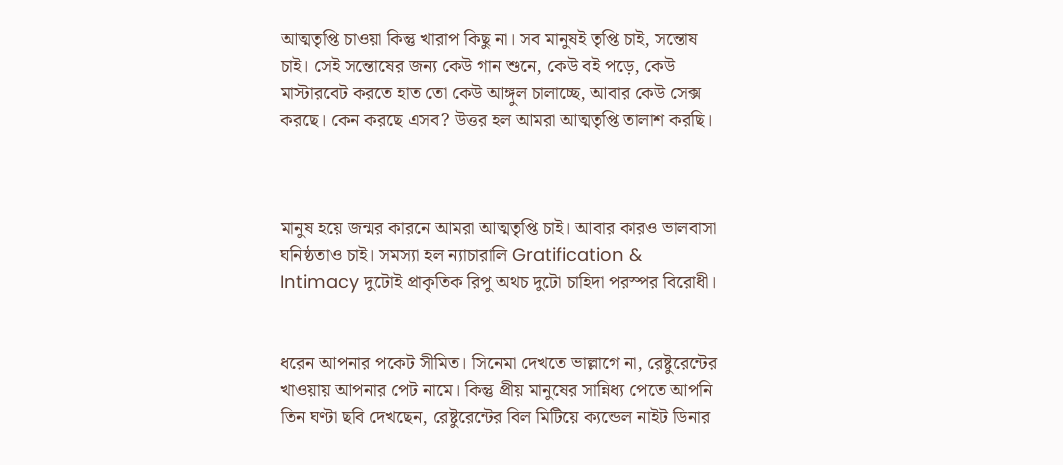আত্মতৃপ্তি চাওয়া কিন্তু খারাপ কিছু না। সব মানুষই তৃপ্তি চাই, সন্তোষ চাই। সেই সন্তোষের জন্য কেউ গান শুনে, কেউ বই পড়ে, কেউ মাস্টারবেট করতে হাত তো কেউ আঙ্গুল চালাচ্ছে, আবার কেউ সেক্স করছে। কেন করছে এসব? উত্তর হল আমরা আত্মতৃপ্তি তালাশ করছি।



মানুষ হয়ে জন্মর কারনে আমরা আত্মতৃপ্তি চাই। আবার কারও ভালবাসা ঘনিষ্ঠতাও চাই। সমস্যা হল ন্যাচারালি Gratification & Intimacy দুটোই প্রাকৃতিক রিপু অথচ দুটো চাহিদা পরস্পর বিরোধী।


ধরেন আপনার পকেট সীমিত। সিনেমা দেখতে ভাল্লাগে না, রেষ্টুরেন্টের খাওয়ায় আপনার পেট নামে। কিন্তু প্রীয় মানুষের সান্নিধ্য পেতে আপনি তিন ঘণ্টা ছবি দেখছেন, রেষ্টুরেন্টের বিল মিটিয়ে ক্যন্ডেল নাইট ডিনার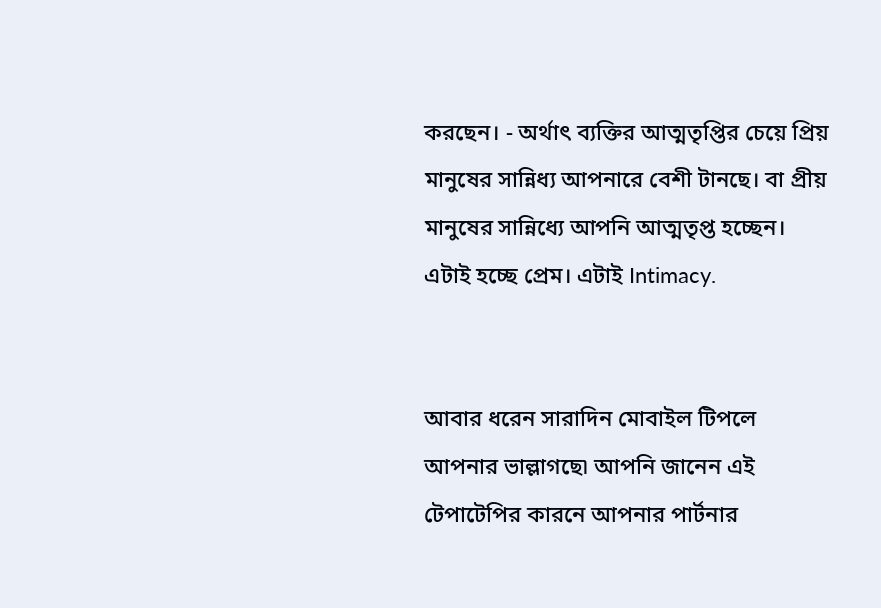করছেন। - অর্থাৎ ব্যক্তির আত্মতৃপ্তির চেয়ে প্রিয় মানুষের সান্নিধ্য আপনারে বেশী টানছে। বা প্রীয় মানুষের সান্নিধ্যে আপনি আত্মতৃপ্ত হচ্ছেন। এটাই হচ্ছে প্রেম। এটাই Intimacy.


আবার ধরেন সারাদিন মোবাইল টিপলে আপনার ভাল্লাগছে৷ আপনি জানেন এই টেপাটেপির কারনে আপনার পার্টনার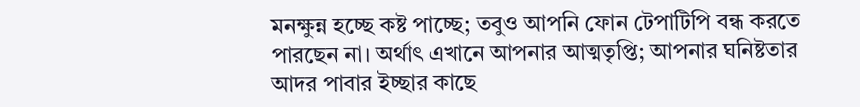মনক্ষুন্ন হচ্ছে কষ্ট পাচ্ছে; তবুও আপনি ফোন টেপাটিপি বন্ধ করতে পারছেন না। অর্থাৎ এখানে আপনার আত্মতৃপ্তি; আপনার ঘনিষ্টতার আদর পাবার ইচ্ছার কাছে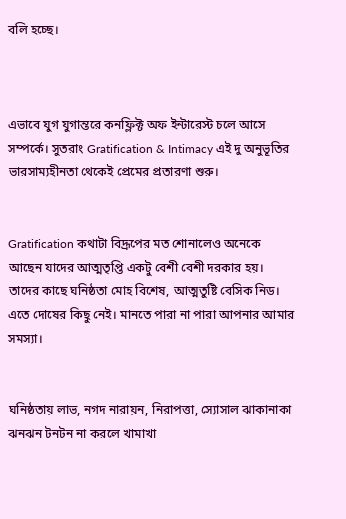বলি হচ্ছে।



এভাবে যুগ যুগান্তরে কনফ্লিক্ট অফ ইন্টারেস্ট চলে আসে সম্পর্কে। সুতরাং Gratification & Intimacy এই দু অনুভূতির ভারসাম্যহীনতা থেকেই প্রেমের প্রতারণা শুরু।


Gratification কথাটা বিদ্রূপের মত শোনালেও অনেকে আছেন যাদের আত্মতৃপ্তি একটু বেশী বেশী দরকার হয়। তাদের কাছে ঘনিষ্ঠতা মোহ বিশেষ, আত্মতুষ্টি বেসিক নিড। এতে দোষের কিছু নেই। মানতে পারা না পারা আপনার আমার সমস্যা।


ঘনিষ্ঠতায় লাভ, নগদ নারায়ন, নিরাপত্তা, স্যোসাল ঝাকানাকা ঝনঝন টনটন না করলে খামাখা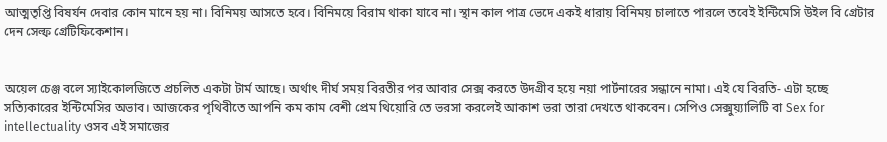আত্মতৃপ্তি বিষর্যন দেবার কোন মানে হয় না। বিনিময় আসতে হবে। বিনিময়ে বিরাম থাকা যাবে না। স্থান কাল পাত্র ভেদে একই ধারায় বিনিময় চালাতে পারলে তবেই ইন্টিমেসি উইল বি গ্রেটার দেন সেল্ফ গ্রেটিফিকেশান।


অয়েল চেঞ্জ বলে স্যাইকোলজিতে প্রচলিত একটা টার্ম আছে। অর্থাৎ দীর্ঘ সময় বিরতীর পর আবার সেক্স করতে উদগ্রীব হয়ে নয়া পার্টনারের সন্ধানে নামা। এই যে বিরতি- এটা হচ্ছে সত্যিকারের ইন্টিমেসির অভাব। আজকের পৃথিবীতে আপনি কম কাম বেশী প্রেম থিয়োরি তে ভরসা করলেই আকাশ ভরা তারা দেখতে থাকবেন। সেপিও সেক্সুয়্যালিটি বা Sex for intellectuality ওসব এই সমাজের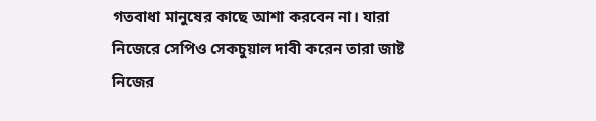গতবাধা মানুষের কাছে আশা করবেন না। যারা নিজেরে সেপিও সেকচুয়াল দাবী করেন তারা জাষ্ট নিজের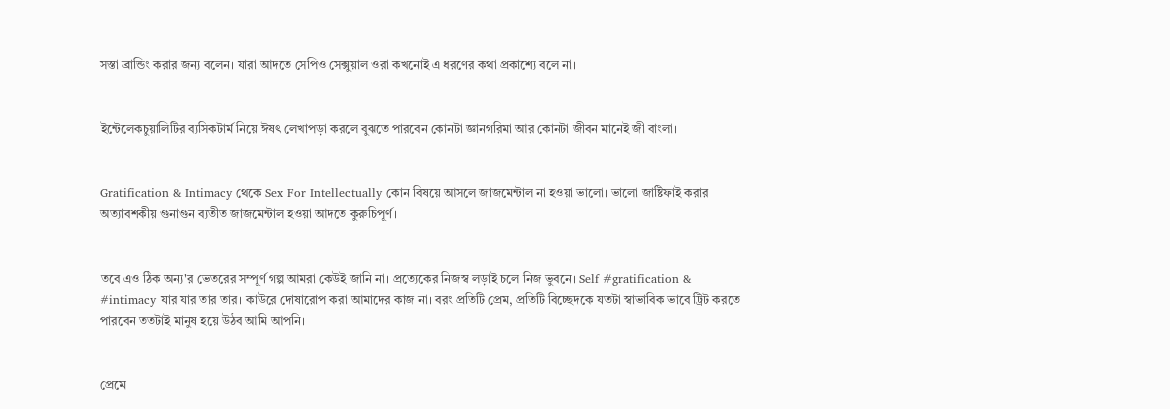সস্তা ব্রান্ডিং করার জন্য বলেন। যারা আদতে সেপিও সেক্সুয়াল ওরা কখনোই এ ধরণের কথা প্রকাশ্যে বলে না।


ইন্টেলেকচুয়ালিটির ব্যসিকটার্ম নিয়ে ঈষৎ লেখাপড়া করলে বুঝতে পারবেন কোনটা জ্ঞানগরিমা আর কোনটা জীবন মানেই জী বাংলা।


Gratification & Intimacy থেকে Sex For Intellectually কোন বিষয়ে আসলে জাজমেন্টাল না হওয়া ভালো। ভালো জাষ্টিফাই করার অত্যাবশকীয় গুনাগুন ব্যতীত জাজমেন্টাল হওয়া আদতে কুরুচিপূর্ণ।


তবে এও ঠিক অন্য'র ভেতরের সম্পূর্ণ গল্প আমরা কেউই জানি না। প্রত্যেকের নিজস্ব লড়াই চলে নিজ ভুবনে। Self #gratification & #intimacy যার যার তার তার। কাউরে দোষারোপ করা আমাদের কাজ না। বরং প্রতিটি প্রেম, প্রতিটি বিচ্ছেদকে যতটা স্বাভাবিক ভাবে ট্রিট করতে পারবেন ততটাই মানুষ হয়ে উঠব আমি আপনি।


প্রেমে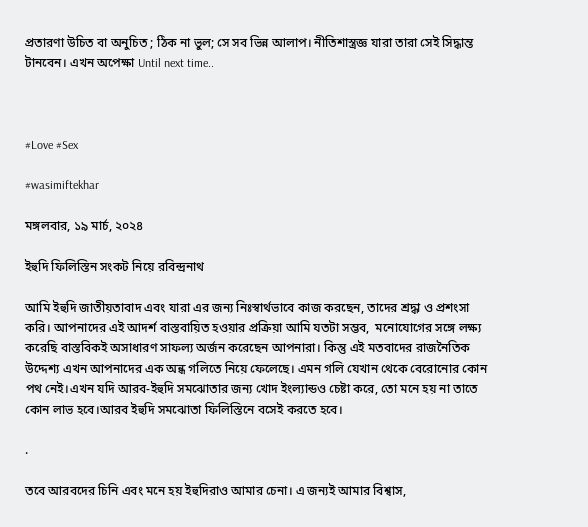প্রতারণা উচিত বা অনুচিত ; ঠিক না ভুল; সে সব ভিন্ন আলাপ। নীতিশাস্ত্রজ্ঞ যারা তারা সেই সিদ্ধান্ত টানবেন। এখন অপেক্ষা Until next time..



#Love #Sex

#wasimiftekhar

মঙ্গলবার, ১৯ মার্চ, ২০২৪

ইহুদি ফিলিস্তিন সংকট নিয়ে রবিন্দ্রনাথ

আমি ইহুদি জাতীয়তাবাদ এবং যারা এর জন্য নিঃস্বার্থভাবে কাজ করছেন, তাদের শ্রদ্ধা ও প্রশংসা করি। আপনাদের এই আদর্শ বাস্তবায়িত হওয়ার প্রক্রিয়া আমি যতটা সম্ভব,  মনোযোগের সঙ্গে লক্ষ্য করেছি বাস্তবিকই অসাধারণ সাফল্য অর্জন করেছেন আপনারা। কিন্তু এই মতবাদের রাজনৈতিক উদ্দেশ্য এখন আপনাদের এক অন্ধ গলিতে নিয়ে ফেলেছে। এমন গলি যেখান থেকে বেরোনোর কোন পথ নেই।এখন যদি আরব-ইহুদি সমঝোতার জন্য খোদ ইংল্যান্ডও চেষ্টা করে, তো মনে হয় না তাতে কোন লাভ হবে।আরব ইহুদি সমঝোতা ফিলিস্তিনে বসেই করতে হবে।

.

তবে আরবদের চিনি এবং মনে হয় ইহুদিরাও আমার চেনা। এ জন্যই আমার বিশ্বাস,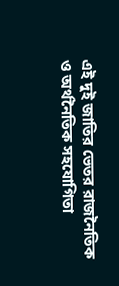এই দুই জাতির ভেতর রাজনৈতিক ও অর্থনৈতিক সহযোগিতা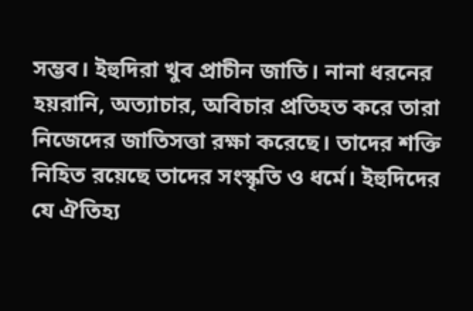সম্ভব। ইহুদিরা খুব প্রাচীন জাতি। নানা ধরনের হয়রানি, অত্যাচার, অবিচার প্রতিহত করে তারা নিজেদের জাতিসত্তা রক্ষা করেছে। তাদের শক্তি নিহিত রয়েছে তাদের সংস্কৃতি ও ধর্মে। ইহুদিদের যে ঐতিহ্য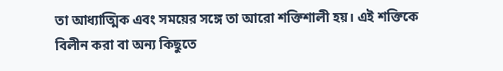তা আধ্যাত্মিক এবং সময়ের সঙ্গে তা আরো শক্তিশালী হয়। এই শক্তিকে বিলীন করা বা অন্য কিছুতে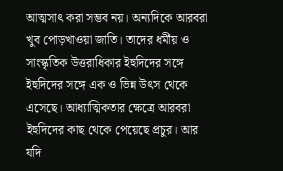আত্মসাৎ করা সম্ভব নয়। অন্যদিকে আরবরা খুব পোড়খাওয়া জাতি। তাদের ধর্মীয় ও সাংস্কৃতিক উত্তরাধিকার ইহুদিদের সঙ্গে ইহুদিদের সঙ্গে এক ও ভিন্ন উৎস থেকে এসেছে। আধ্যাত্মিকতার ক্ষেত্রে আরবরা ইহুদিদের কাছ থেকে পেয়েছে প্রচুর। আর যদি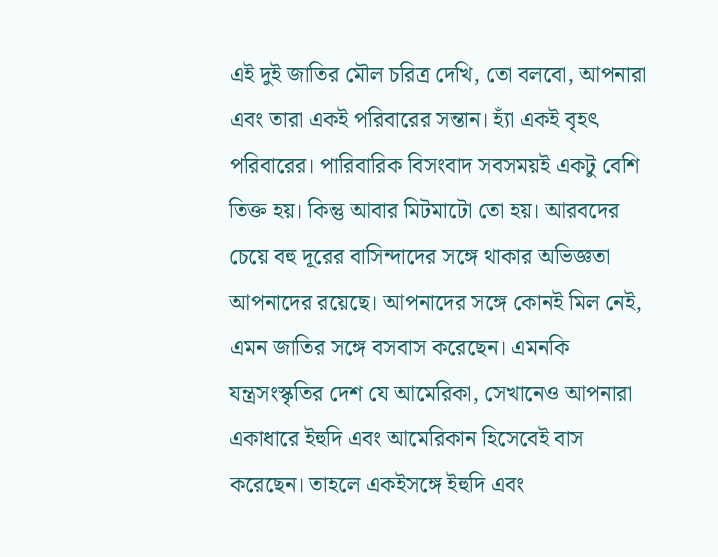এই দুই জাতির মৌল চরিত্র দেখি, তো বলবো, আপনারা এবং তারা একই পরিবারের সন্তান। হ্যাঁ একই বৃহৎ পরিবারের। পারিবারিক বিসংবাদ সবসময়ই একটু বেশি তিক্ত হয়। কিন্তু আবার মিটমাটো তো হয়। আরবদের চেয়ে বহু দূরের বাসিন্দাদের সঙ্গে থাকার অভিজ্ঞতা আপনাদের রয়েছে। আপনাদের সঙ্গে কোনই মিল নেই, এমন জাতির সঙ্গে বসবাস করেছেন। এমনকি যন্ত্রসংস্কৃতির দেশ যে আমেরিকা, সেখানেও আপনারা একাধারে ইহুদি এবং আমেরিকান হিসেবেই বাস করেছেন। তাহলে একইসঙ্গে ইহুদি এবং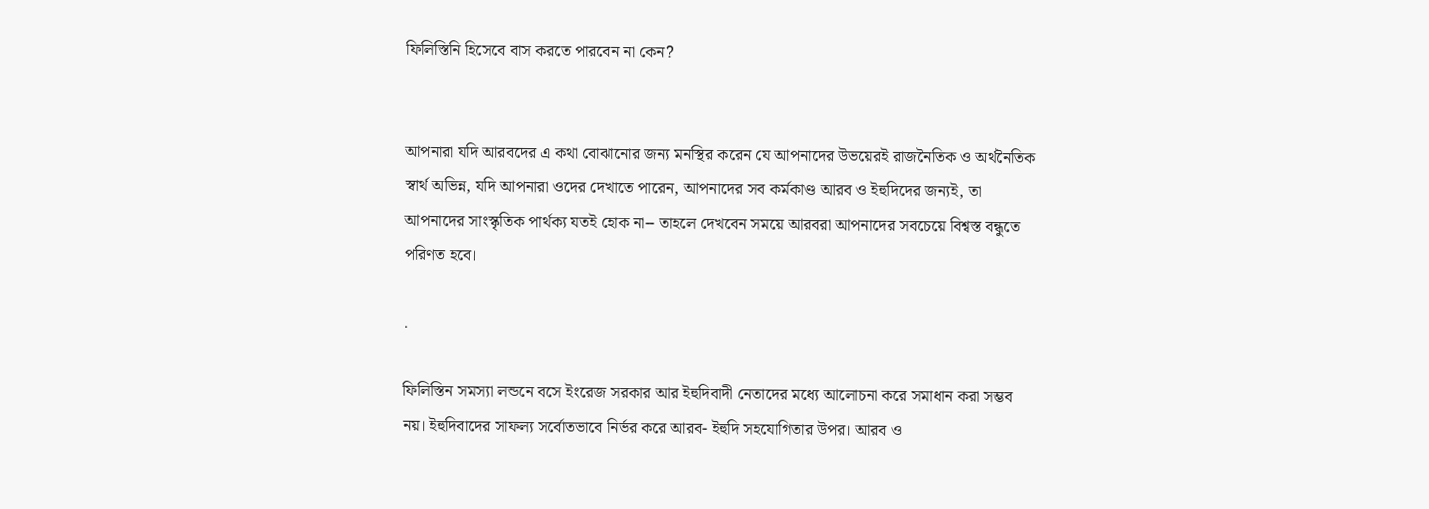ফিলিস্তিনি হিসেবে বাস করতে পারবেন না কেন?


আপনারা যদি আরবদের এ কথা বোঝানোর জন্য মনস্থির করেন যে আপনাদের উভয়েরই রাজনৈতিক ও অর্থনৈতিক স্বার্থ অভিন্ন, যদি আপনারা ওদের দেখাতে পারেন, আপনাদের সব কর্মকাণ্ড আরব ও ইহুদিদের জন্যই, তা আপনাদের সাংস্কৃতিক পার্থক্য যতই হোক না-- তাহলে দেখবেন সময়ে আরবরা আপনাদের সবচেয়ে বিশ্বস্ত বন্ধুতে পরিণত হবে।

.

ফিলিস্তিন সমস্যা লন্ডনে বসে ইংরেজ সরকার আর ইহুদিবাদী নেতাদের মধ্যে আলোচনা করে সমাধান করা সম্ভব নয়। ইহুদিবাদের সাফল্য সর্বোতভাবে নির্ভর করে আরব- ইহুদি সহযোগিতার উপর। আরব ও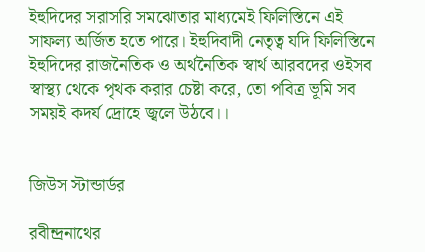ইহুদিদের সরাসরি সমঝোতার মাধ্যমেই ফিলিস্তিনে এই সাফল্য অর্জিত হতে পারে। ইহুদিবাদী নেতৃত্ব যদি ফিলিস্তিনে ইহুদিদের রাজনৈতিক ও অর্থনৈতিক স্বার্থ আরবদের ওইসব স্বাস্থ্য থেকে পৃথক করার চেষ্টা করে, তো পবিত্র ভূমি সব সময়ই কদর্য দ্রোহে জ্বলে উঠবে।।


জিউস স্টান্ডার্ডর

রবীন্দ্রনাথের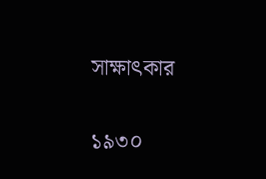সাক্ষাৎকার

১৯৩০